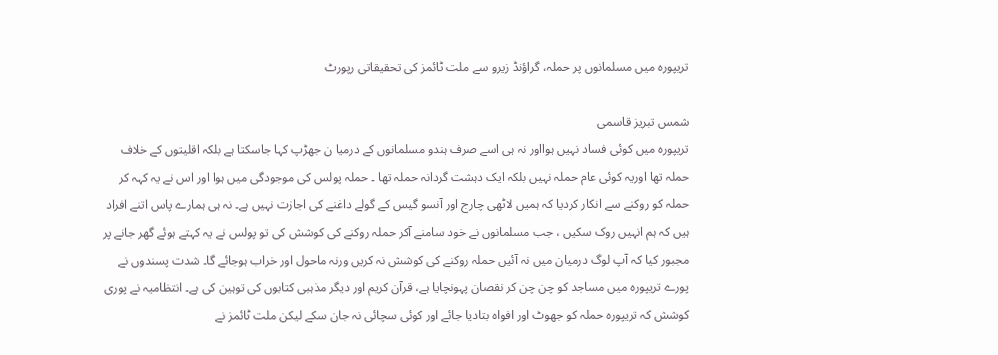تریپورہ میں مسلمانوں پر حملہ، گراؤنڈ زیرو سے ملت ٹائمز کی تحقیقاتی رپورٹ

شمس تبریز قاسمی
تریپورہ میں کوئی فساد نہیں ہوااور نہ ہی اسے صرف ہندو مسلمانوں کے درمیا ن جھڑپ کہا جاسکتا ہے بلکہ اقلیتوں کے خلاف حملہ تھا اوریہ کوئی عام حملہ نہیں بلکہ ایک دہشت گردانہ حملہ تھا ۔ حملہ پولس کی موجودگی میں ہوا اور اس نے یہ کہہ کر حملہ کو روکنے سے انکار کردیا کہ ہمیں لاٹھی چارج اور آنسو گیس کے گولے داغنے کی اجازت نہیں ہے۔ نہ ہی ہمارے پاس اتنے افراد ہیں کہ ہم انہیں روک سکیں ، جب مسلمانوں نے خود سامنے آکر حملہ روکنے کی کوشش کی تو پولس نے یہ کہتے ہوئے گھر جانے پر مجبور کیا کہ آپ لوگ درمیان میں نہ آئیں حملہ روکنے کی کوشش نہ کریں ورنہ ماحول اور خراب ہوجائے گا۔ شدت پسندوں نے پورے تریپورہ میں مساجد کو چن چن کر نقصان پہونچایا ہے، قرآن کریم اور دیگر مذہبی کتابوں کی توہین کی ہے۔ انتظامیہ نے پوری کوشش کہ تریپورہ حملہ کو جھوٹ اور افواہ بتادیا جائے اور کوئی سچائی نہ جان سکے لیکن ملت ٹائمز نے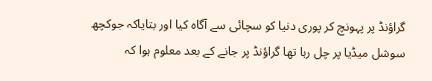گراؤنڈ پر پہونچ کر پوری دنیا کو سچائی سے آگاہ کیا اور بتایاکہ جوکچھ سوشل میڈیا پر چل رہا تھا گراؤنڈ پر جانے کے بعد معلوم ہوا کہ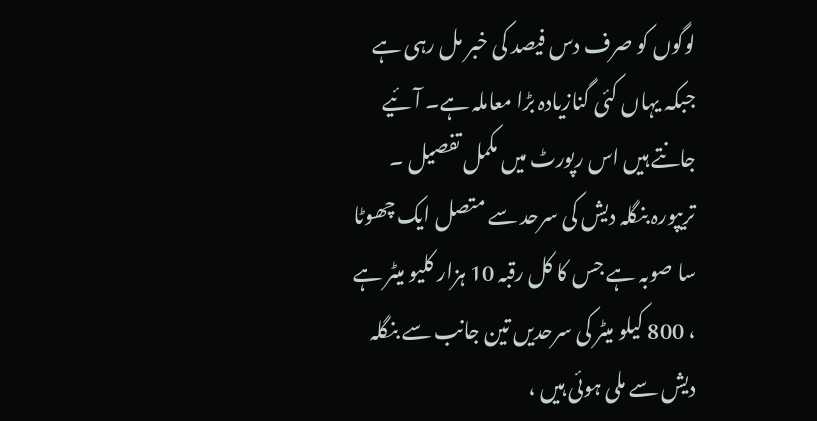لوگوں کو صرف دس فیصد کی خبر مل رہی ہے جبکہ یہاں کئی گنازیادہ بڑا معاملہ ہے۔ آئیے جانتے ہیں اس رپورٹ میں مکمل تفصیل ۔
تریپورہ بنگلہ دیش کی سرحد سے متصل ایک چھوٹا سا صوبہ ہے جس کا کل رقبہ 10 ہزار کلیو میٹر ہے ، 800 کیلو میٹر کی سرحدیں تین جانب سے بنگلہ دیش سے ملی ہوئی ہیں ،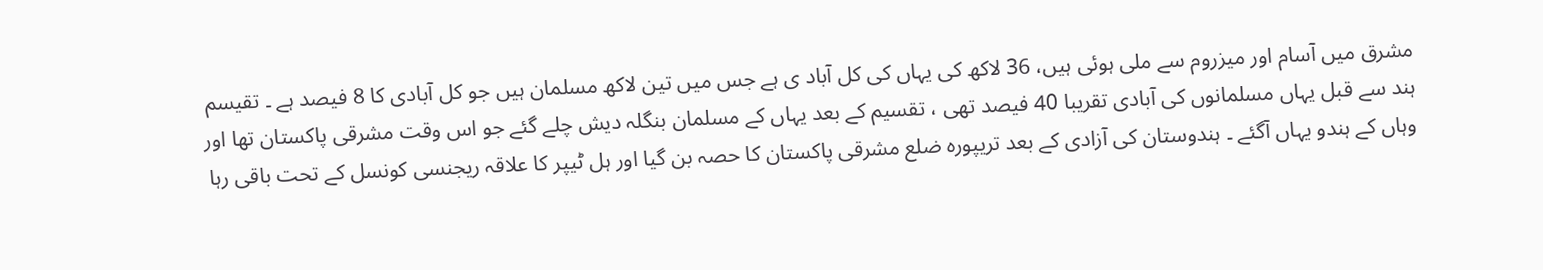مشرق میں آسام اور میزروم سے ملی ہوئی ہیں، 36 لاکھ کی یہاں کی کل آباد ی ہے جس میں تین لاکھ مسلمان ہیں جو کل آبادی کا 8 فیصد ہے ۔ تقیسم ہند سے قبل یہاں مسلمانوں کی آبادی تقریبا 40 فیصد تھی ، تقسیم کے بعد یہاں کے مسلمان بنگلہ دیش چلے گئے جو اس وقت مشرقی پاکستان تھا اور وہاں کے ہندو یہاں آگئے ۔ ہندوستان کی آزادی کے بعد تریپورہ ضلع مشرقی پاکستان کا حصہ بن گیا اور ہل ٹیپر کا علاقہ ریجنسی کونسل کے تحت باقی رہا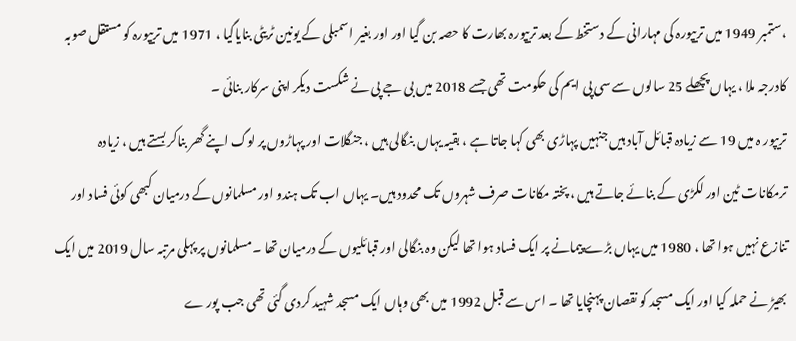،ستمبر 1949 میں تریپورہ کی مہارانی کے دستخط کے بعد تریپورہ بھارت کا حصہ بن گیا اور اور بغیر اسمبلی کے یونین ٹریٹی بنایاگیا ، 1971 میں تریپورہ کو مستقل صوبہ کادرجہ ملا ، یہاں پچھلے 25 سالوں سے سی پی ایم کی حکومت تھی جسے 2018 میں بی جے پی نے شکست دیکر اپنی سرکار بنائی ۔
تریپور ہ میں 19 سے زیادہ قبائل آباد ہیں جنہیں پہاڑی بھی کہا جاتا ہے ، بقیہ یہاں بنگالی ہیں ، جنگلات اور پہاڑوں پر لوگ اپنے گھر بناکر بستے ہیں ، زیادہ ترمکانات ٹین اور لکڑی کے بنائے جاتے ہیں ، پختہ مکانات صرف شہروں تک محدود ہیں۔ یہاں اب تک ہندو اور مسلمانوں کے درمیان کبھی کوئی فساد اور تنازع نہیں ہوا تھا ، 1980 میں یہاں بڑے پیمانے پر ایک فساد ہوا تھا لیکن وہ بنگالی اور قبائلیوں کے درمیان تھا ۔مسلمانوں پر پہلی مرتبہ سال 2019 میں ایک بھیڑ نے حملہ کیا اور ایک مسجد کو نقصان پہنچایا تھا ۔ اس سے قبل 1992 میں بھی وہاں ایک مسجد شہید کردی گئی تھی جب پور ے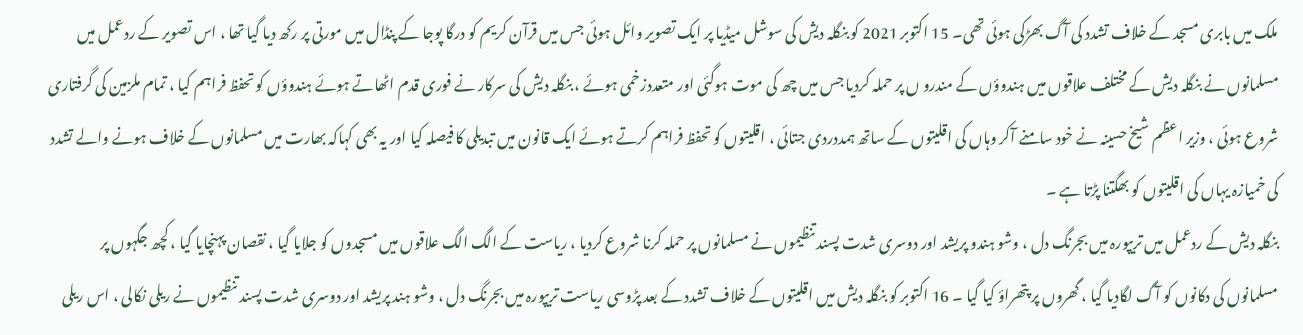ملک میں بابری مسجد کے خلاف تشدد کی آگ بھڑکی ہوئی تھی۔ 15 اکتوبر 2021 کو بنگلہ دیش کی سوشل میڈیا پر ایک تصویر وائل ہوئی جس میں قرآن کریم کو درگا پوجا کے پنڈال میں مورتی پر رکھ دیا گیا تھا ، اس تصویر کے ردعمل میں مسلمانوں نے بنگلہ دیش کے مختلف علاقوں میں ہندوؤں کے مندرو ں پر حملہ کردیا جس میں چھ کی موت ہوگئی اور متعددزخمی ہوئے ، بنگلہ دیش کی سرکار نے فوری قدم اٹھاتے ہوئے ہندوؤں کو تحفظ فراہم کیا ، تمام ملزمین کی گرفتاری شروع ہوئی ، وزیر اعظم شیخ حسینہ نے خود سامنے آکر وہاں کی اقلیتوں کے ساتھ ہمددردی جتائی ، اقلیتوں کو تحفظ فراہم کرتے ہوئے ایک قانون میں تبدیلی کا فیصلہ کیا اور یہ بھی کہاکہ بھارت میں مسلمانوں کے خلاف ہونے والے تشدد کی خمیازہ یہاں کی اقلیتوں کو بھگتنا پڑتا ہے ۔
بنگلہ دیش کے ردعمل میں تریپورہ میں بجرنگ دل ، وشو ہندو پریشد اور دوسری شدت پسند تنظیموں نے مسلمانوں پر حملہ کرنا شروع کردیا ، ریاست کے الگ الگ علاقوں میں مسجدوں کو جلایا گیا ، نقصان پہنچایا گیا ، کچھ جگہوں پر مسلمانوں کی دکانوں کو آگ لگادیا گیا ، گھروں پر پتھراؤ کیا گیا ۔ 16 اکتوبر کو بنگلہ دیش میں اقلیتوں کے خلاف تشدد کے بعد پڑوسی ریاست تریپورہ میں بجرنگ دل ، وشو ہند پریشد اور دوسری شدت پسند تنظیموں نے ریلی نکالی ، اس ریلی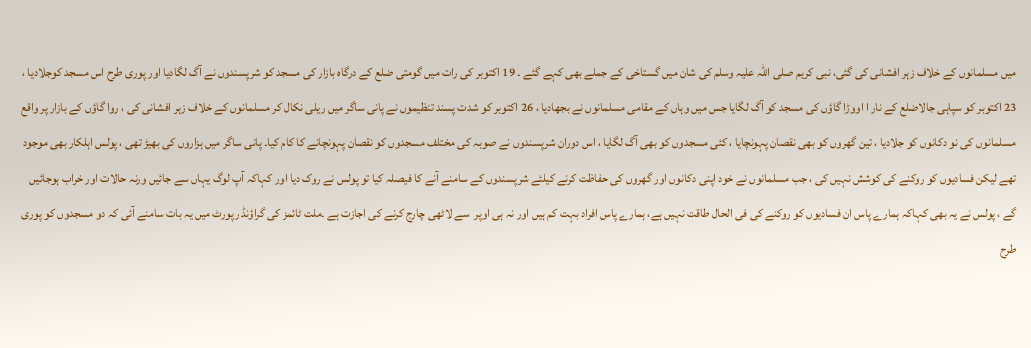میں مسلمانوں کے خلاف زہر افشانی کی گئی، نبی کریم صلی اللہ علیہ وسلم کی شان میں گستاخی کے جملے بھی کہے گئے ۔ 19 اکتوبر کی رات میں گومتی ضلع کے درگاہ بازار کی مسجد کو شرپسندوں نے آگ لگادیا اور پوری طرح اس مسجد کوجلادیا ، 23 اکتوبر کو سپاہی جالاضلع کے نار ا اووڑا گاؤں کی مسجد کو آگ لگایا جس میں وہاں کے مقامی مسلمانوں نے بجھادیا ، 26 اکتوبر کو شدت پسند تنظیموں نے پانی ساگر میں ریلی نکال کر مسلمانوں کے خلاف زہر افشانی کی ، روا گاؤں کے بازار پر واقع مسلمانوں کی نو دکانوں کو جلادیا ، تین گھروں کو بھی نقصان پہونچایا ، کئی مسجدوں کو بھی آگ لگایا ، اس دوران شرپسندوں نے صوبہ کی مختلف مسجدوں کو نقصان پہونچانے کا کام کیا۔ پانی ساگر میں ہزاروں کی بھیڑ تھی ، پولس اہلکار بھی موجود تھے لیکن فسادیوں کو روکنے کی کوشش نہیں کی ، جب مسلمانوں نے خود اپنی دکانوں اور گھروں کی حفاظت کرنے کیلئے شرپسندوں کے سامنے آنے کا فیصلہ کیا تو پولس نے روک دیا اور کہاکہ آپ لوگ یہاں سے جائیں ورنہ حالات اور خراب ہوجائیں گے ، پولس نے یہ بھی کہاکہ ہمارے پاس ان فسادیوں کو روکنے کی فی الحال طاقت نہیں ہے، ہمارے پاس افراد بہت کم ہیں اور نہ ہی اوپر  سے لاٹھی چارج کرنے کی اجازت ہے ۔ملت ٹائمز کی گراؤنڈ رپورٹ میں یہ بات سامنے آئی کہ دو مسجدوں کو پوری طرح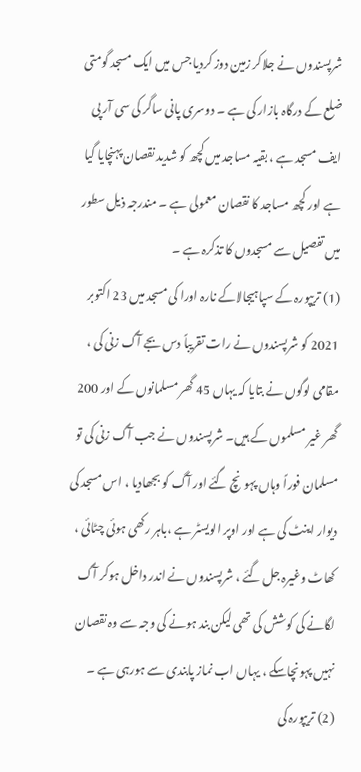شرپسندوں نے جلاکر زمین دوز کردیا جس میں ایک مسجد گومتی ضلع کے درگاہ بازار کی ہے ۔ دوسری پانی ساگر کی سی آر پی ایف مسجد ہے ، بقیہ مساجد میں کچھ کو شدید نقصان پہنچایا گیا ہے اور کچھ مساجد کا نقصان معمولی ہے ۔ مندرجہ ذیل سطور میں تفصیل سے مسجدوں کا تذکرہ ہے ۔
(1) تریپورہ کے سپاہیجالاکے نارہ اورا کی مسجد میں 23 اکتوبر 2021 کو شرپسندوں نے رات تقریباً دس بجے آگ زنی کی ، مقامی لوگوں نے بتایا کہ یہاں 45 گھر مسلمانوں کے اور 200 گھر غیر مسلموں کے ہیں۔ شرپسندوں نے جب آگ زنی کی تو مسلمان فوراً وہاں پہونچ گئے اور آگ کو بجھادیا ، اس مسجد کی دیوار اینٹ کی ہے اور اوپر الویسٹر ہے ،باہر رکھی ہوئی چٹائی ، کھاٹ وغیرہ جل گئے ، شرپسندوں نے اندر داخل ہوکر آگ لگانے کی کوشش کی تھی لیکن بند ہونے کی وجہ سے وہ نقصان نہیں پہونچاسکے ، یہاں اب نماز پابندی سے ہورہی ہے ۔
(2) تریپورہ کی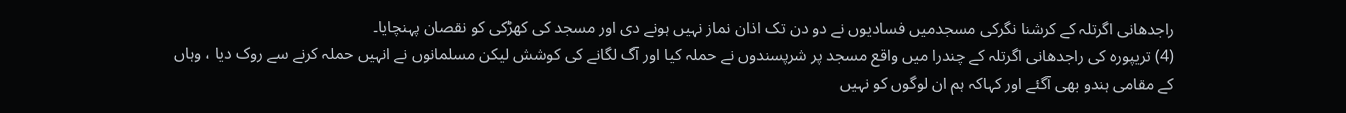راجدھانی اگرتلہ کے کرشنا نگرکی مسجدمیں فسادیوں نے دو دن تک اذان نماز نہیں ہونے دی اور مسجد کی کھڑکی کو نقصان پہنچایا۔
(4) تریپورہ کی راجدھانی اگرتلہ کے چندرا میں واقع مسجد پر شرپسندوں نے حملہ کیا اور آگ لگانے کی کوشش لیکن مسلمانوں نے انہیں حملہ کرنے سے روک دیا ، وہاں کے مقامی ہندو بھی آگئے اور کہاکہ ہم ان لوگوں کو نہیں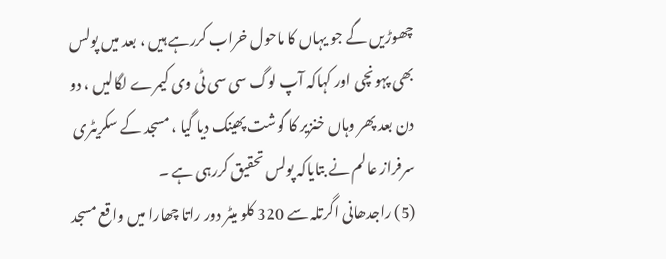چھوڑیں گے جو یہاں کا ماحول خراب کررہے ہیں ، بعد میں پولس بھی پہونچی اور کہاکہ آپ لوگ سی سی ٹی وی کیمرے لگالیں ، دو دن بعد پھر وہاں خنزیر کا گوشت پھینک دیا گیا ، مسجد کے سکریٹری سرفراز عالم نے بتایاکہ پولس تحقیق کررہی ہے ۔
(5) راجدھانی اگرتلہ سے 320 کلو میٹر دور راتا چھارا میں واقع مسجد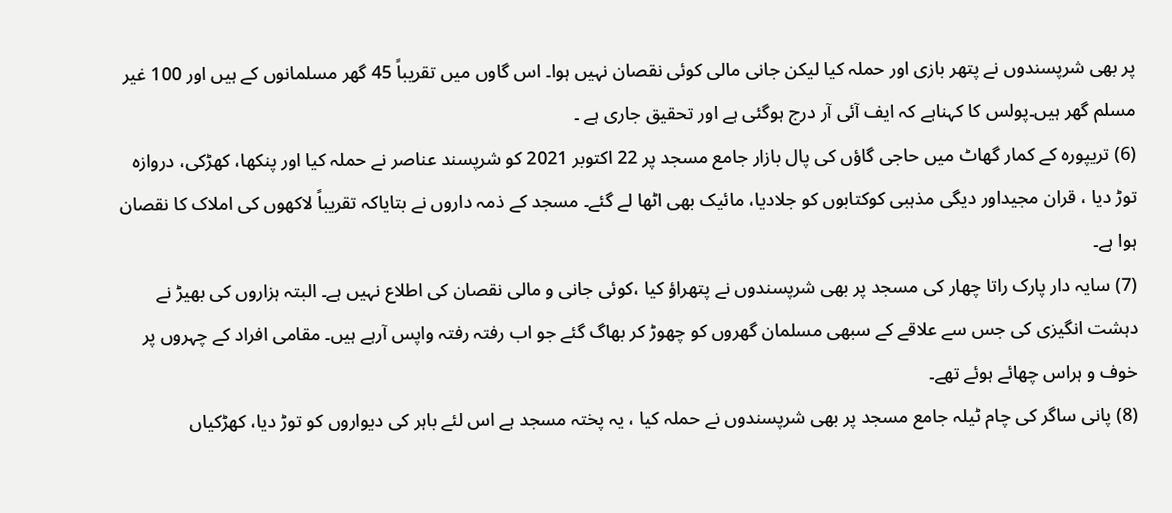پر بھی شرپسندوں نے پتھر بازی اور حملہ کیا لیکن جانی مالی کوئی نقصان نہیں ہوا۔ اس گاوں میں تقریباً 45 گھر مسلمانوں کے ہیں اور 100 غیر مسلم گھر ہیں۔پولس کا کہناہے کہ ایف آئی آر درج ہوگئی ہے اور تحقیق جاری ہے ۔
(6) تریپورہ کے کمار گھاٹ میں حاجی گاؤں کی پال بازار جامع مسجد پر 22 اکتوبر 2021 کو شرپسند عناصر نے حملہ کیا اور پنکھا، کھڑکی، دروازہ توڑ دیا ، قران مجیداور دیگی مذہبی کوکتابوں کو جلادیا، مائیک بھی اٹھا لے گئے۔ مسجد کے ذمہ داروں نے بتایاکہ تقریباً لاکھوں کی املاک کا نقصان ہوا ہے۔
(7) سایہ دار پارک راتا چھار کی مسجد پر بھی شرپسندوں نے پتھراؤ کیا ،کوئی جانی و مالی نقصان کی اطلاع نہیں ہے۔ البتہ ہزاروں کی بھیڑ نے دہشت انگیزی کی جس سے علاقے کے سبھی مسلمان گھروں کو چھوڑ کر بھاگ گئے جو اب رفتہ رفتہ واپس آرہے ہیں۔ مقامی افراد کے چہروں پر خوف و ہراس چھائے ہوئے تھے۔
(8) پانی ساگر کی چام ٹیلہ جامع مسجد پر بھی شرپسندوں نے حملہ کیا ، یہ پختہ مسجد ہے اس لئے باہر کی دیواروں کو توڑ دیا، کھڑکیاں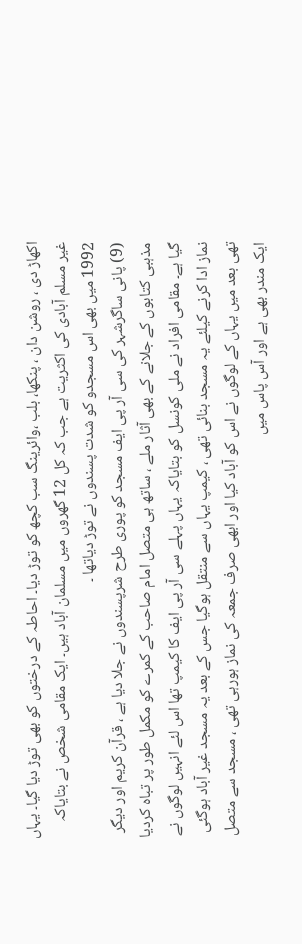اکھاڑ دی ، روشن دان ، پنکھا، بلب ،وائرینگ سب کچھ کو توڑ دیا۔ احاطہ کے درختوں کو بھی توڑ دیا گیا۔ یہاں غیر مسلم آبادی کی اکثریت ہے جب کہ کل 12 گھروں میں مسلمان آباد ہیں۔ ایک مقامی شخص نے بتایاکہ 1992 میں بھی اس مسجدو کو شدت پسندوں نے توڑ دیاتھا ۔
(9) پانی ساگرشہر کی سی آر پی ایف مسجد کو پوری طرح شرپسندوں نے جلا دیا ہے ، قرآن کریم اور دیگر مذہبی کتابوں کے جلانے کے بھی آثار ملے ، ساتھ ہی متصل امام صاحب کے کمرے کو مکمل طور پر تباہ کردیا گیا ہے۔ مقامی افراد نے ملی کونسل کو بتایاکہ یہاں پہلے سی آر پی ایف کا کیمپ تھا اس لئے انہیں لوگوں نے نماز ادا کرنے کیلئے یہ مسجد بنائی تھی ، کیمپ یہاں سے منتقل ہوگیا جس کے بعد یہ مسجد غیر آباد ہوگئی تھی بعد میں یہاں کے لوگوں نے اس کو آباد کیا اور ابھی صرف جمعہ کی نماز ہورہی تھی ، مسجد سے متصل ایک مندر بھی ہے اور آس پاس میں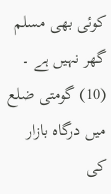کوئی بھی مسلم گھر نہیں ہے ۔
(10) گومتی ضلع میں درگاہ بازار کی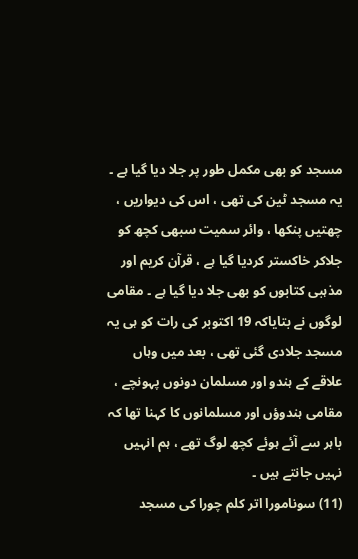مسجد کو بھی مکمل طور پر جلا دیا گیا ہے ۔ یہ مسجد ٹین کی تھی ، اس کی دیواریں ، چھتیں پنکھا ، وائر سمیت سبھی کچھ کو جلاکر خاکستر کردیا گیا ہے ، قرآن کریم اور مذہبی کتابوں کو بھی جلا دیا گیا ہے ۔ مقامی لوگوں نے بتایاکہ 19 اکتوبر کی رات کو ہی یہ مسجد جلادی گئی تھی ، بعد میں وہاں علاقے کے ہندو اور مسلمان دونوں پہونچے ، مقامی ہندوؤں اور مسلمانوں کا کہنا تھا کہ باہر سے آئے ہوئے کچھ لوگ تھے ، ہم انہیں نہیں جانتے ہیں ۔
(11) سونامورا اتر کلم چورا کی مسجد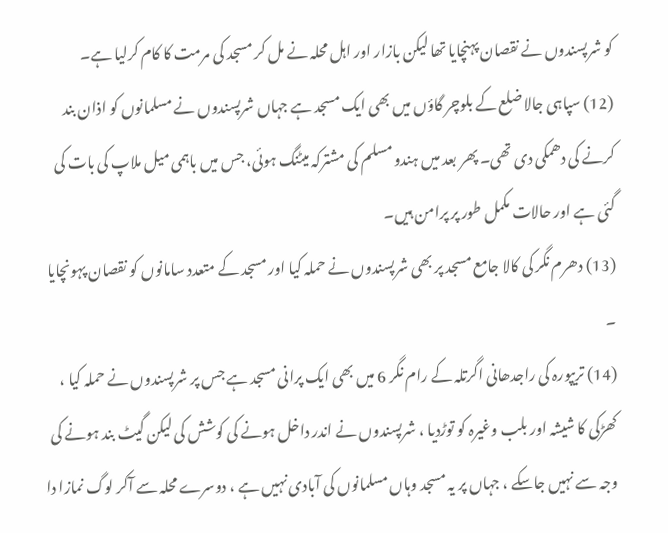کو شرپسندوں نے نقصان پہنچایا تھا لیکن بازار اور اہل محلہ نے مل کر مسجد کی مرمت کا کام کرلیا ہے۔
(12) سپاہی جالا ضلع کے بلوچر گاؤں میں بھی ایک مسجد ہے جہاں شرپسندوں نے مسلمانوں کو اذان بند کرنے کی دھمکی دی تھی۔ پھر بعد میں ہندو مسلم کی مشترکہ میٹنگ ہوئی، جس میں باہمی میل ملاپ کی بات کی گئی ہے اور حالات مکمل طور پر پرامن ہیں۔
(13) دھرم نگر کی کالا جامع مسجد پر بھی شرپسندوں نے حملہ کیا اور مسجد کے متعدد سامانوں کو نقصان پہونچایا ۔
(14) تریپورہ کی راجدھانی اگرتلہ کے رام نگر 6 میں بھی ایک پرانی مسجد ہے جس پر شرپسندوں نے حملہ کیا ، کھڑکی کا شیشہ اور بلب وغیرہ کو توڑدیا ، شرپسندوں نے اندر داخل ہونے کی کوشش کی لیکن گیٹ بند ہونے کی وجہ سے نہیں جاسکے ، جہاں پر یہ مسجد وہاں مسلمانوں کی آبادی نہیں ہے ، دوسرے محلہ سے آکر لوگ نمازا دا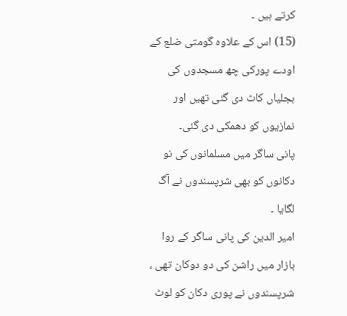کرتے ہیں ۔
(15) اس کے علاوہ گومتی ضلع کے اودے پورکی چھ مسجدوں کی بجلیاں کاٹ دی گئی تھیں اور نمازیوں کو دھمکی دی گئی۔
پانی ساگر میں مسلمانوں کی نو دکانوں کو بھی شرپسندوں نے آگ لگایا ۔
امیر الدین کی پانی ساگر کے روا بازار میں راشن کی دو دوکان تھی ، شرپسندوں نے پوری دکان کو لوٹ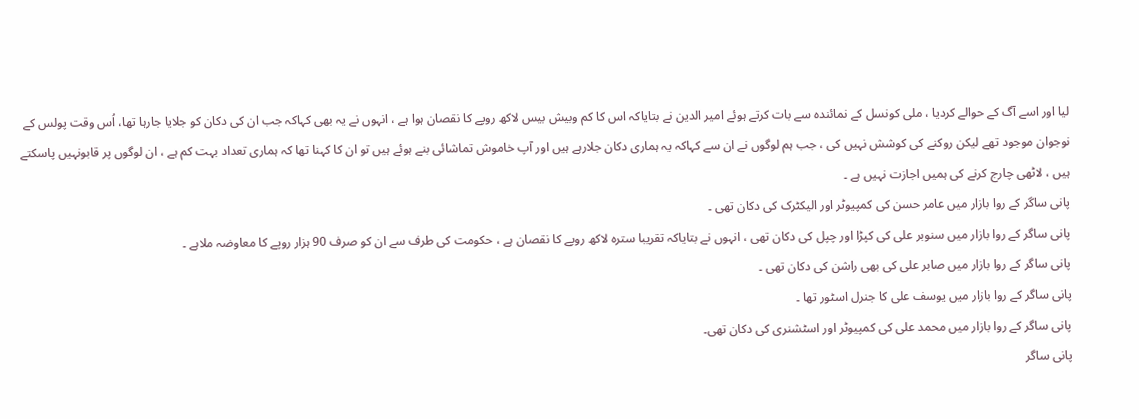لیا اور اسے آگ کے حوالے کردیا ، ملی کونسل کے نمائندہ سے بات کرتے ہوئے امیر الدین نے بتایاکہ اس کا کم وبیش بیس لاکھ روپے کا نقصان ہوا ہے ، انہوں نے یہ بھی کہاکہ جب ان کی دکان کو جلایا جارہا تھا، اُس وقت پولس کے نوجوان موجود تھے لیکن روکنے کی کوشش نہیں کی ، جب ہم لوگوں نے ان سے کہاکہ یہ ہماری دکان جلارہے ہیں اور آپ خاموش تماشائی بنے ہوئے ہیں تو ان کا کہنا تھا کہ ہماری تعداد بہت کم ہے ، ان لوگوں پر قابونہیں پاسکتے ہیں ، لاٹھی چارج کرنے کی ہمیں اجازت نہیں ہے ۔
پانی ساگر کے روا بازار میں عامر حسن کی کمپیوٹر اور الیکٹرک کی دکان تھی ۔
پانی ساگر کے روا بازار میں سنوبر علی کی کپڑا اور چپل کی دکان تھی ، انہوں نے بتایاکہ تقریبا سترہ لاکھ روپے کا نقصان ہے ، حکومت کی طرف سے ان کو صرف 90 ہزار روپے کا معاوضہ ملاہے ۔
پانی ساگر کے روا بازار میں صابر علی کی بھی راشن کی دکان تھی ۔
پانی ساگر کے روا بازار میں یوسف علی کا جنرل اسٹور تھا ۔
پانی ساگر کے روا بازار میں محمد علی کی کمپیوٹر اور اسٹشنری کی دکان تھی۔
پانی ساگر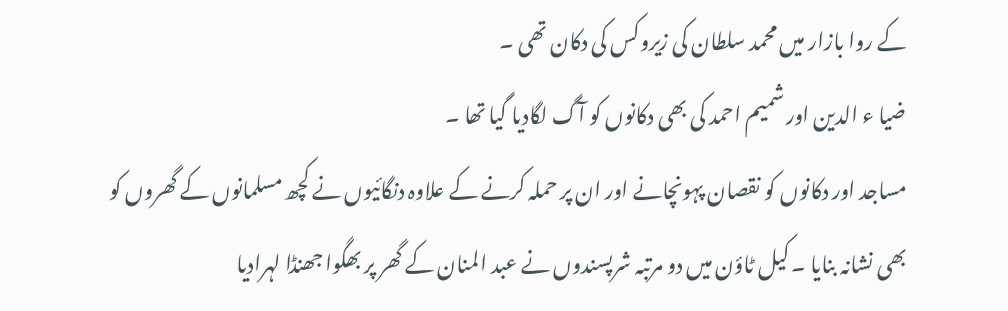کے روا بازار میں محمد سلطان کی زیروکس کی دکان تھی ۔
ضیا ء الدین اور شمیم احمد کی بھی دکانوں کو آگ لگادیا گیا تھا ۔
مساجد اور دکانوں کو نقصان پہونچانے اور ان پر حملہ کرنے کے علاوہ دنگائیوں نے کچھ مسلمانوں کے گھروں کو بھی نشانہ بنایا ۔ کیل ٹاؤن میں دو مرتبہ شرپسندوں نے عبد المنان کے گھر پر بھگوا جھنڈا لہرادیا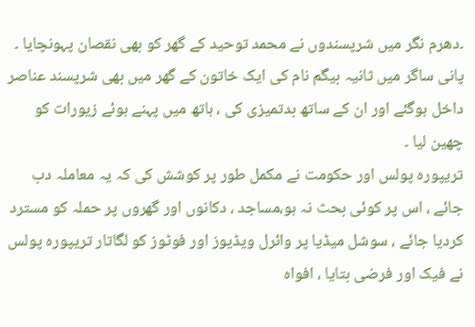۔دھرم نگر میں شرپسندوں نے محمد توحید کے گھر کو بھی نقصان پہونچایا ۔ پانی ساگر میں ثانیہ بیگم نام کی ایک خاتون کے گھر میں بھی شرپسند عناصر داخل ہوگئے اور ان کے ساتھ بدتمیزی کی ، ہاتھ میں پہنے ہوئے زیورات کو چھین لیا ۔
تریپورہ پولس اور حکومت نے مکمل طور پر کوشش کی کہ یہ معاملہ دب جائے ، اس پر کوئی بحث نہ ہو،مساجد ، دکانوں اور گھروں پر حملہ کو مسترد کردیا جائے ، سوشل میڈیا پر وائرل ویڈیوز اور فوٹوز کو لگاتار تریپورہ پولس نے فیک اور فرضی بتایا ، افواہ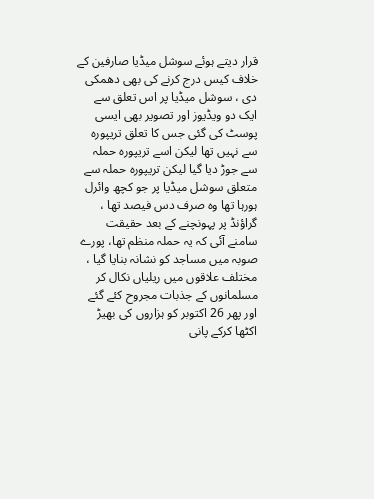قرار دیتے ہوئے سوشل میڈیا صارفین کے خلاف کیس درج کرنے کی بھی دھمکی دی ، سوشل میڈیا پر اس تعلق سے ایک دو ویڈیوز اور تصویر بھی ایسی پوسٹ کی گئی جس کا تعلق تریپورہ سے نہیں تھا لیکن اسے تریپورہ حملہ سے جوڑ دیا گیا لیکن تریپورہ حملہ سے متعلق سوشل میڈیا پر جو کچھ وائرل ہورہا تھا وہ صرف دس فیصد تھا ، گراؤنڈ پر پہونچنے کے بعد حقیقت سامنے آئی کہ یہ حملہ منظم تھا، پورے صوبہ میں مساجد کو نشانہ بنایا گیا ، مختلف علاقوں میں ریلیاں نکال کر مسلمانوں کے جذبات مجروح کئے گئے اور پھر 26 اکتوبر کو ہزاروں کی بھیڑ اکٹھا کرکے پانی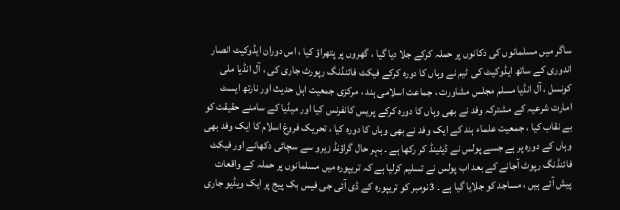ساگر میں مسلمانوں کی دکانوں پر حملہ کرکے جلا دیا گیا ، گھروں پر پتھراؤ کیا ، اس دوران ایڈوکیٹ انصار اندوری کے ساتھ ایڈوکیٹ کی ٹیم نے وہاں کا دورہ کرکے فیکٹ فائنڈنگ رپورٹ جاری کی ، آل انڈیا ملی کونسل ، آل انڈیا مسلم مجلس مشاورت ، جماعت اسلامی ہند ، مرکزی جمعیت اہل حدیث اور نارتھ ایسٹ امارت شرعیہ کے مشترکہ وفد نے بھی وہاں کا دورہ کرکے پریس کانفرنس کیا اور میڈیا کے سامنے حقیقت کو بے نقاب کیا ، جمعیت علماء ہند کے ایک وفد نے بھی وہاں کا دورہ کیا ، تحریک فروغ اسلام کا ایک وفد بھی وہاں کے دورہ پر ہے جسے پولس نے ڈیٹینڈ کر رکھا ہے ۔ بہر حال گراؤنڈ زیرو سے سچائی دکھانے اور فیکٹ فائنڈنگ رپوٹ آجانے کے بعد اب پولس نے تسلیم کرلیا ہے کہ تریپورہ میں مسلمانوں پر حملہ کے واقعات پیش آئے ہیں ، مساجد کو جلایا گیا ہے ۔ 3نومبر کو تریپورہ کے ڈی آئی جی فیس بک پیج پر ایک ویڈیو جاری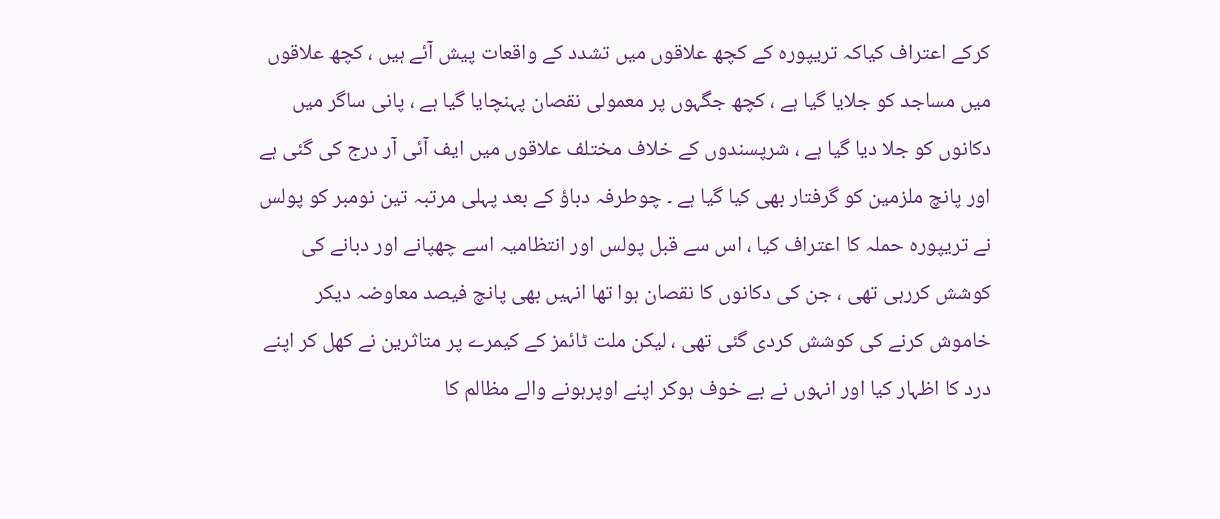کرکے اعتراف کیاکہ تریپورہ کے کچھ علاقوں میں تشدد کے واقعات پیش آئے ہیں ، کچھ علاقوں میں مساجد کو جلایا گیا ہے ، کچھ جگہوں پر معمولی نقصان پہنچایا گیا ہے ، پانی ساگر میں دکانوں کو جلا دیا گیا ہے ، شرپسندوں کے خلاف مختلف علاقوں میں ایف آئی آر درج کی گئی ہے اور پانچ ملزمین کو گرفتار بھی کیا گیا ہے ۔ چوطرفہ دباؤ کے بعد پہلی مرتبہ تین نومبر کو پولس نے تریپورہ حملہ کا اعتراف کیا ، اس سے قبل پولس اور انتظامیہ اسے چھپانے اور دبانے کی کوشش کررہی تھی ، جن کی دکانوں کا نقصان ہوا تھا انہیں بھی پانچ فیصد معاوضہ دیکر خاموش کرنے کی کوشش کردی گئی تھی ، لیکن ملت ٹائمز کے کیمرے پر متاثرین نے کھل کر اپنے درد کا اظہار کیا اور انہوں نے بے خوف ہوکر اپنے اوپرہونے والے مظالم کا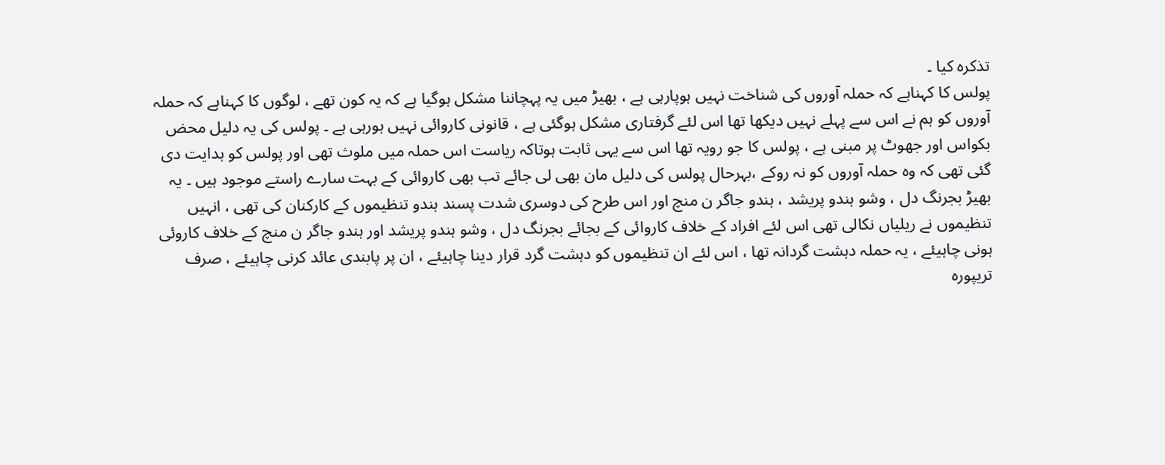تذکرہ کیا ۔
پولس کا کہناہے کہ حملہ آوروں کی شناخت نہیں ہوپارہی ہے ، بھیڑ میں یہ پہچاننا مشکل ہوگیا ہے کہ یہ کون تھے ، لوگوں کا کہناہے کہ حملہ آوروں کو ہم نے اس سے پہلے نہیں دیکھا تھا اس لئے گرفتاری مشکل ہوگئی ہے ، قانونی کاروائی نہیں ہورہی ہے ۔ پولس کی یہ دلیل محض بکواس اور جھوٹ پر مبنی ہے ، پولس کا جو رویہ تھا اس سے یہی ثابت ہوتاکہ ریاست اس حملہ میں ملوث تھی اور پولس کو ہدایت دی گئی تھی کہ وہ حملہ آوروں کو نہ روکے ،بہرحال پولس کی دلیل مان بھی لی جائے تب بھی کاروائی کے بہت سارے راستے موجود ہیں ۔ یہ بھیڑ بجرنگ دل ، وشو ہندو پریشد ، ہندو جاگر ن منچ اور اس طرح کی دوسری شدت پسند ہندو تنظیموں کے کارکنان کی تھی ، انہیں تنظیموں نے ریلیاں نکالی تھی اس لئے افراد کے خلاف کاروائی کے بجائے بجرنگ دل ، وشو ہندو پریشد اور ہندو جاگر ن منچ کے خلاف کاروئی ہونی چاہیئے ، یہ حملہ دہشت گردانہ تھا ، اس لئے ان تنظیموں کو دہشت گرد قرار دینا چاہیئے ، ان پر پابندی عائد کرنی چاہیئے ، صرف تریپورہ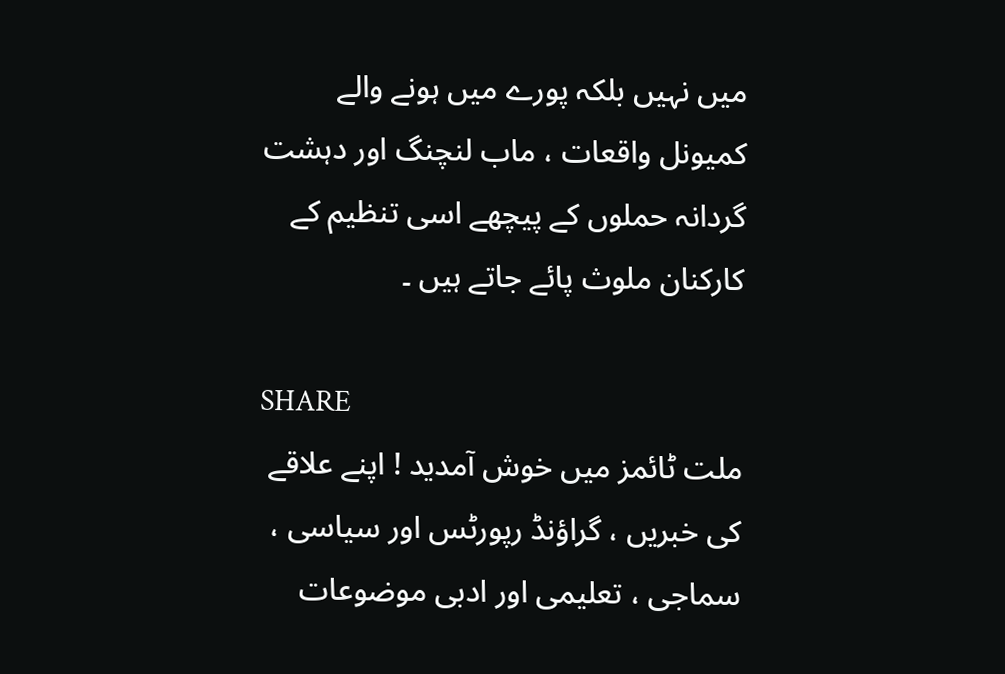میں نہیں بلکہ پورے میں ہونے والے کمیونل واقعات ، ماب لنچنگ اور دہشت گردانہ حملوں کے پیچھے اسی تنظیم کے کارکنان ملوث پائے جاتے ہیں ۔

SHARE
ملت ٹائمز میں خوش آمدید ! اپنے علاقے کی خبریں ، گراؤنڈ رپورٹس اور سیاسی ، سماجی ، تعلیمی اور ادبی موضوعات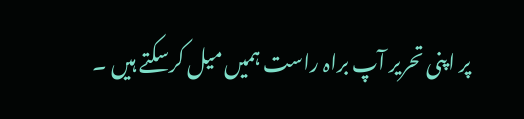پر اپنی تحریر آپ براہ راست ہمیں میل کرسکتے ہیں ۔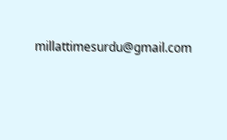millattimesurdu@gmail.com